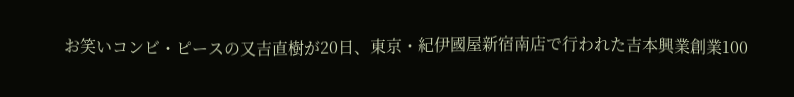お笑いコンビ・ピースの又吉直樹が20日、東京・紀伊國屋新宿南店で行われた吉本興業創業100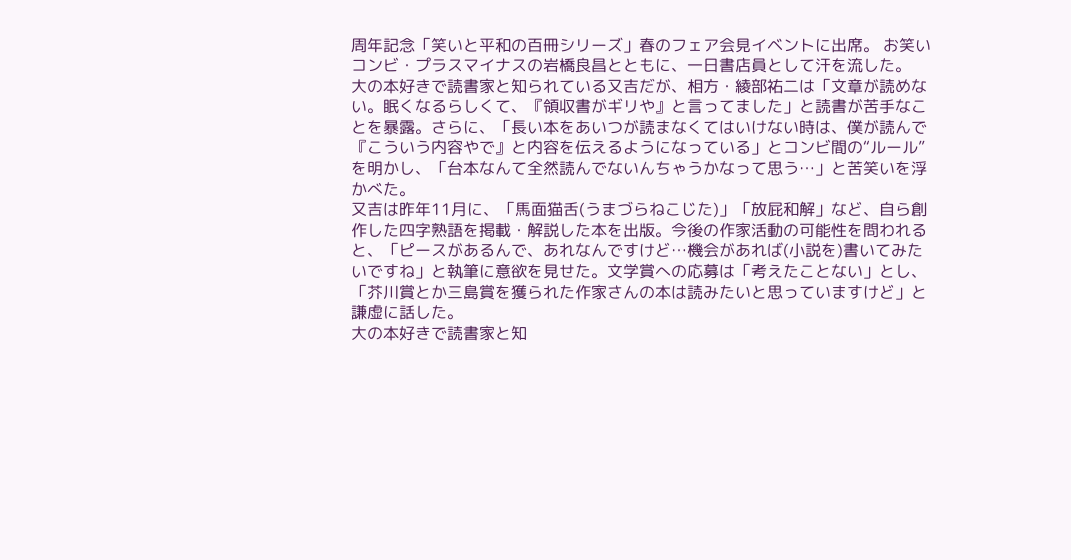周年記念「笑いと平和の百冊シリーズ」春のフェア会見イベントに出席。 お笑いコンビ・プラスマイナスの岩橋良昌とともに、一日書店員として汗を流した。
大の本好きで読書家と知られている又吉だが、相方・綾部祐二は「文章が読めない。眠くなるらしくて、『領収書がギリや』と言ってました」と読書が苦手なことを暴露。さらに、「長い本をあいつが読まなくてはいけない時は、僕が読んで『こういう内容やで』と内容を伝えるようになっている」とコンビ間の“ルール”を明かし、「台本なんて全然読んでないんちゃうかなって思う…」と苦笑いを浮かべた。
又吉は昨年11月に、「馬面猫舌(うまづらねこじた)」「放屁和解」など、自ら創作した四字熟語を掲載・解説した本を出版。今後の作家活動の可能性を問われると、「ピースがあるんで、あれなんですけど…機会があれば(小説を)書いてみたいですね」と執筆に意欲を見せた。文学賞への応募は「考えたことない」とし、「芥川賞とか三島賞を獲られた作家さんの本は読みたいと思っていますけど」と謙虚に話した。
大の本好きで読書家と知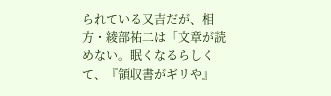られている又吉だが、相方・綾部祐二は「文章が読めない。眠くなるらしくて、『領収書がギリや』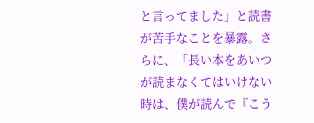と言ってました」と読書が苦手なことを暴露。さらに、「長い本をあいつが読まなくてはいけない時は、僕が読んで『こう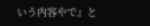いう内容やで』と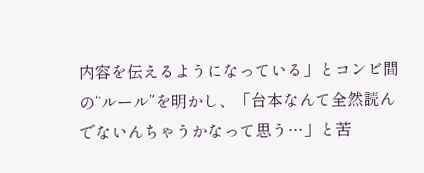内容を伝えるようになっている」とコンビ間の“ルール”を明かし、「台本なんて全然読んでないんちゃうかなって思う…」と苦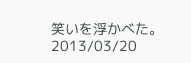笑いを浮かべた。
2013/03/20